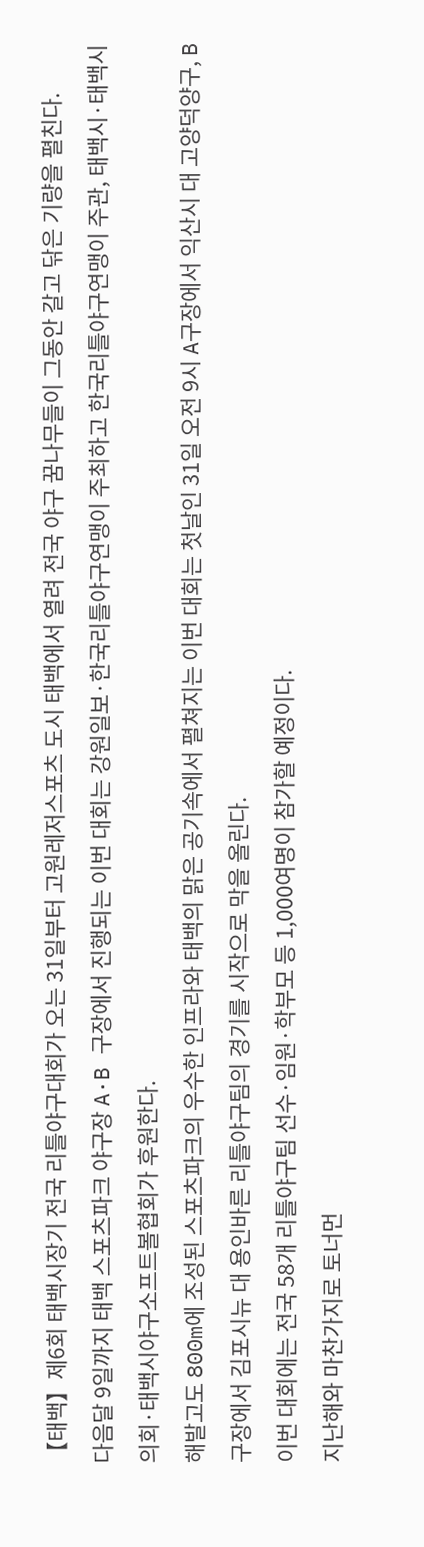【태백】제6회 태백시장기 전국 리틀야구대회가 오는 31일부터 고원레저스포츠 도시 태백에서 열려 전국 야구 꿈나무들이 그동안 갈고 닦은 기량을 펼친다.
다음달 9일까지 태백 스포츠파크 야구장 A·B 구장에서 진행되는 이번 대회는 강원일보·한국리틀야구연맹이 주최하고 한국리틀야구연맹이 주관, 태백시·태백시의회·태백시야구소프트볼협회가 후원한다.
해발고도 800m에 조성된 스포츠파크의 우수한 인프라와 태백의 맑은 공기속에서 펼쳐지는 이번 대회는 첫날인 31일 오전 9시 A구장에서 익산시 대 고양덕양구, B구장에서 김포시뉴 대 용인바른 리틀야구팀의 경기를 시작으로 막을 올린다.
이번 대회에는 전국 58개 리틀야구팀 선수·임원·학부모 등 1,000여명이 참가할 예정이다.
지난해와 마찬가지로 토너먼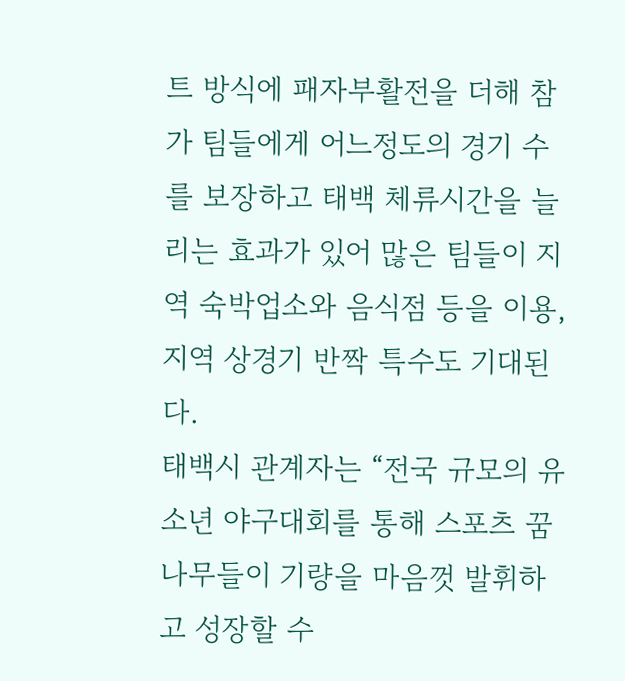트 방식에 패자부활전을 더해 참가 팀들에게 어느정도의 경기 수를 보장하고 태백 체류시간을 늘리는 효과가 있어 많은 팀들이 지역 숙박업소와 음식점 등을 이용, 지역 상경기 반짝 특수도 기대된다.
태백시 관계자는 “전국 규모의 유소년 야구대회를 통해 스포츠 꿈나무들이 기량을 마음껏 발휘하고 성장할 수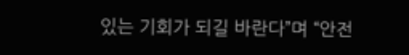있는 기회가 되길 바란다”며 “안전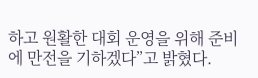하고 원활한 대회 운영을 위해 준비에 만전을 기하겠다”고 밝혔다.